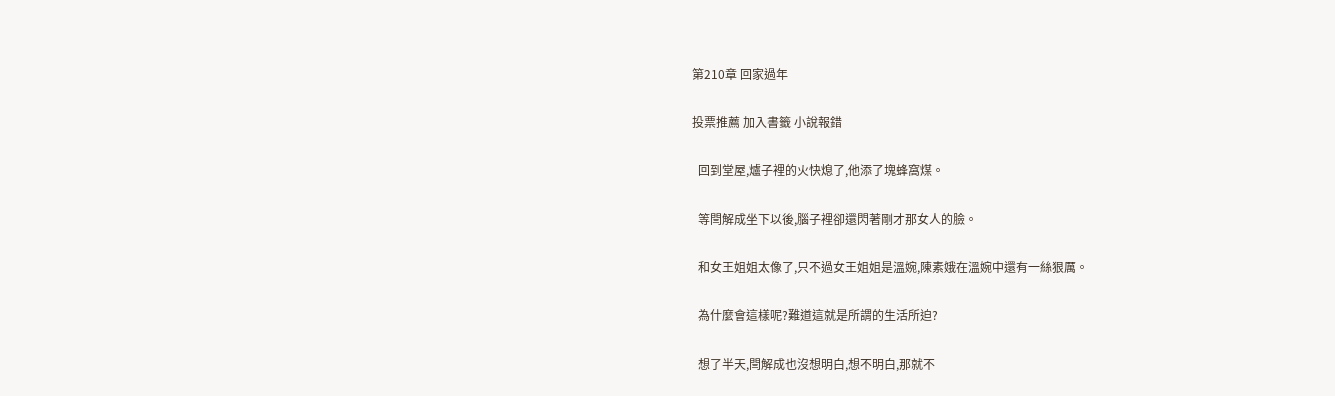第210章 回家過年

投票推薦 加入書籤 小說報錯

  回到堂屋,爐子裡的火快熄了,他添了塊蜂窩煤。

  等閆解成坐下以後,腦子裡卻還閃著剛才那女人的臉。

  和女王姐姐太像了,只不過女王姐姐是溫婉,陳素娥在溫婉中還有一絲狠厲。

  為什麼會這樣呢?難道這就是所謂的生活所迫?

  想了半天,閆解成也沒想明白,想不明白,那就不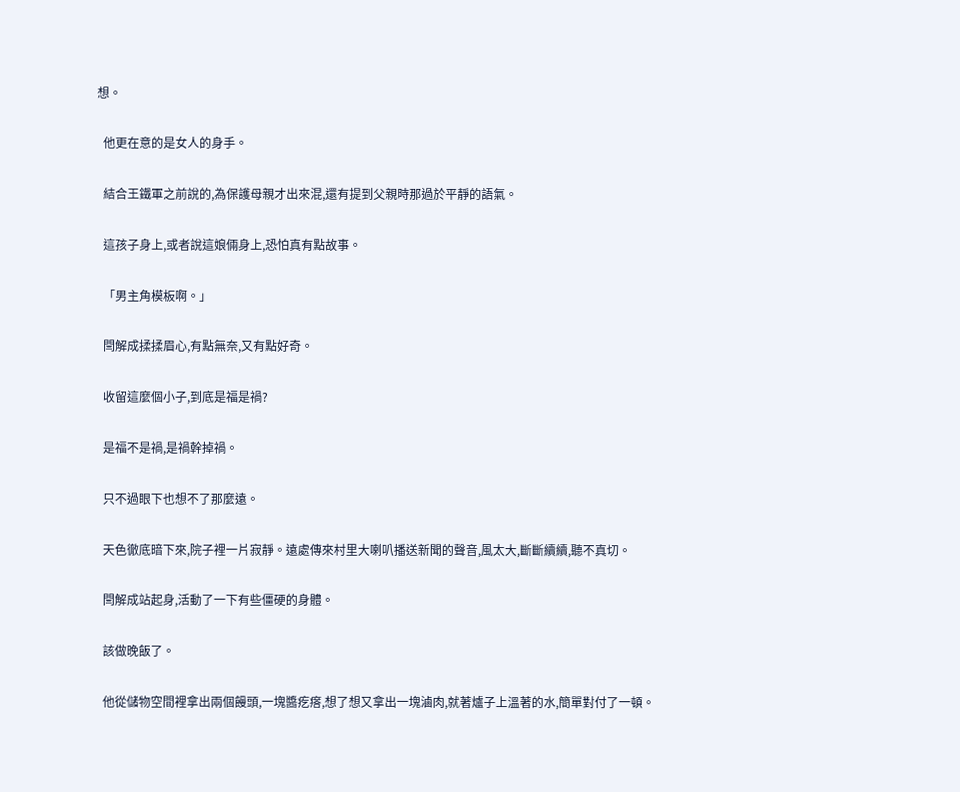想。

  他更在意的是女人的身手。

  結合王鐵軍之前說的,為保護母親才出來混,還有提到父親時那過於平靜的語氣。

  這孩子身上,或者說這娘倆身上,恐怕真有點故事。

  「男主角模板啊。」

  閆解成揉揉眉心,有點無奈,又有點好奇。

  收留這麼個小子,到底是福是禍?

  是福不是禍,是禍幹掉禍。

  只不過眼下也想不了那麼遠。

  天色徹底暗下來,院子裡一片寂靜。遠處傳來村里大喇叭播送新聞的聲音,風太大,斷斷續續,聽不真切。

  閆解成站起身,活動了一下有些僵硬的身體。

  該做晚飯了。

  他從儲物空間裡拿出兩個饅頭,一塊醬疙瘩,想了想又拿出一塊滷肉,就著爐子上溫著的水,簡單對付了一頓。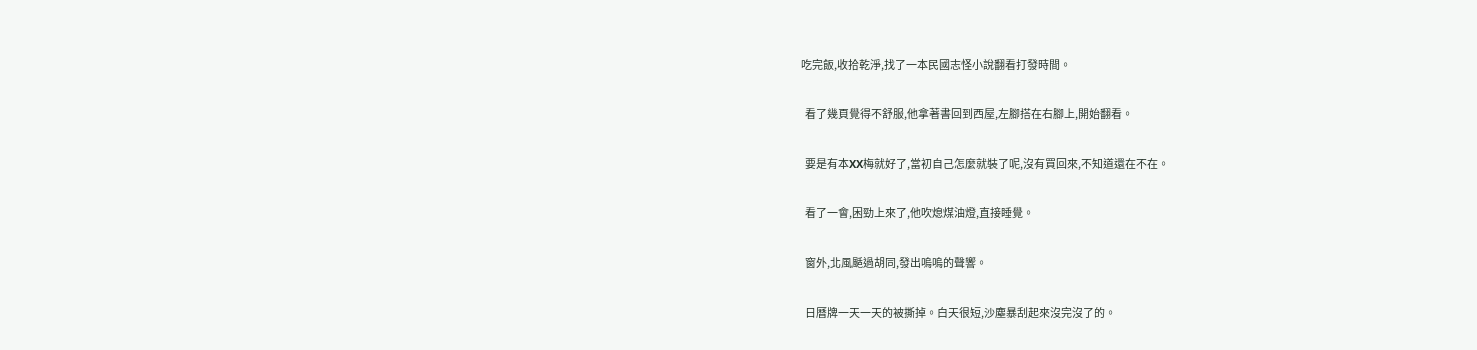吃完飯,收拾乾淨,找了一本民國志怪小說翻看打發時間。

  看了幾頁覺得不舒服,他拿著書回到西屋,左腳搭在右腳上,開始翻看。

  要是有本XX梅就好了,當初自己怎麼就裝了呢,沒有買回來,不知道還在不在。

  看了一會,困勁上來了,他吹熄煤油燈,直接睡覺。

  窗外,北風颳過胡同,發出嗚嗚的聲響。

  日曆牌一天一天的被撕掉。白天很短,沙塵暴刮起來沒完沒了的。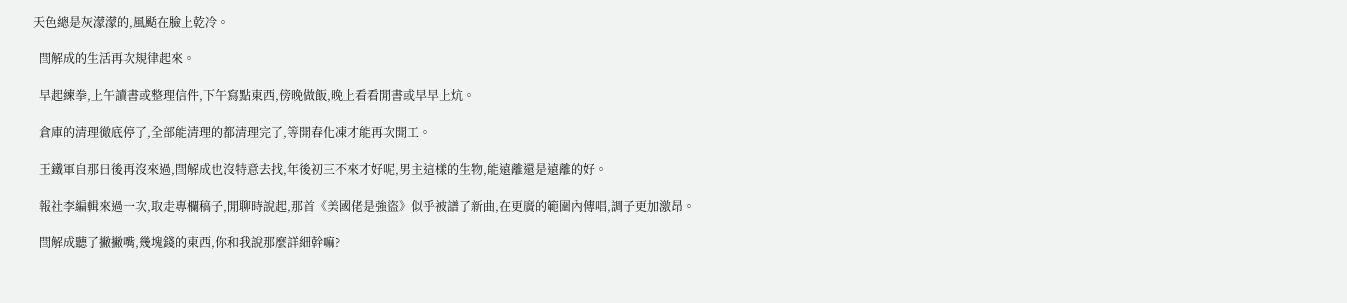天色總是灰濛濛的,風颳在臉上乾冷。

  閆解成的生活再次規律起來。

  早起練拳,上午讀書或整理信件,下午寫點東西,傍晚做飯,晚上看看閒書或早早上炕。

  倉庫的清理徹底停了,全部能清理的都清理完了,等開春化凍才能再次開工。

  王鐵軍自那日後再沒來過,閆解成也沒特意去找,年後初三不來才好呢,男主這樣的生物,能遠離還是遠離的好。

  報社李編輯來過一次,取走專欄稿子,閒聊時說起,那首《美國佬是強盜》似乎被譜了新曲,在更廣的範圍內傳唱,調子更加激昂。

  閆解成聽了撇撇嘴,幾塊錢的東西,你和我說那麼詳細幹嘛?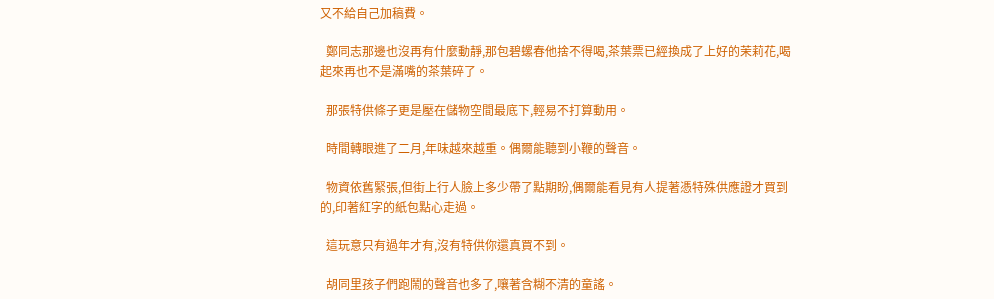又不給自己加稿費。

  鄭同志那邊也沒再有什麼動靜,那包碧螺春他捨不得喝,茶葉票已經換成了上好的茉莉花,喝起來再也不是滿嘴的茶葉碎了。

  那張特供條子更是壓在儲物空間最底下,輕易不打算動用。

  時間轉眼進了二月,年味越來越重。偶爾能聽到小鞭的聲音。

  物資依舊緊張,但街上行人臉上多少帶了點期盼,偶爾能看見有人提著憑特殊供應證才買到的,印著紅字的紙包點心走過。

  這玩意只有過年才有,沒有特供你還真買不到。

  胡同里孩子們跑鬧的聲音也多了,嚷著含糊不清的童謠。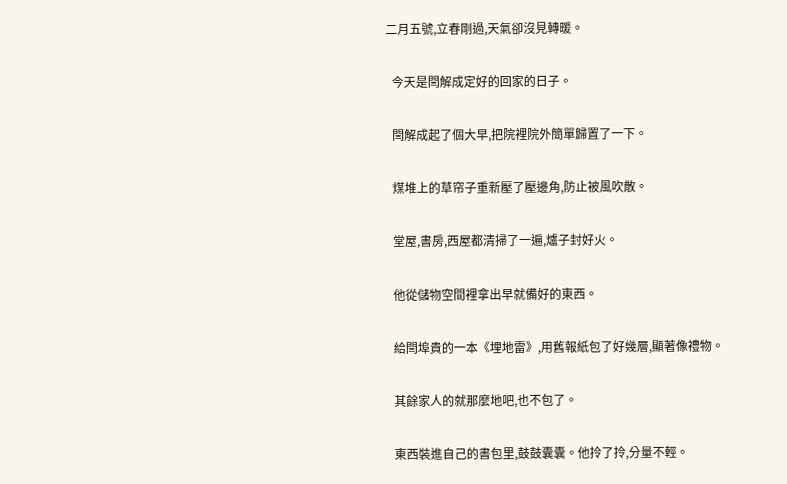二月五號,立春剛過,天氣卻沒見轉暖。

  今天是閆解成定好的回家的日子。

  閆解成起了個大早,把院裡院外簡單歸置了一下。

  煤堆上的草帘子重新壓了壓邊角,防止被風吹散。

  堂屋,書房,西屋都清掃了一遍,爐子封好火。

  他從儲物空間裡拿出早就備好的東西。

  給閆埠貴的一本《埋地雷》,用舊報紙包了好幾層,顯著像禮物。

  其餘家人的就那麼地吧,也不包了。

  東西裝進自己的書包里,鼓鼓囊囊。他拎了拎,分量不輕。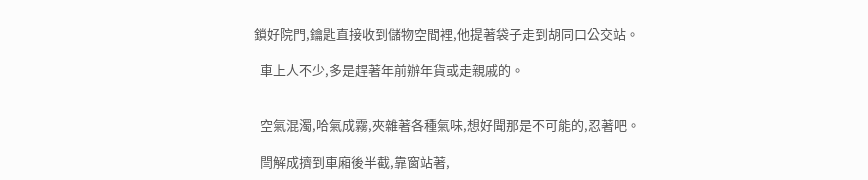鎖好院門,鑰匙直接收到儲物空間裡,他提著袋子走到胡同口公交站。

  車上人不少,多是趕著年前辦年貨或走親戚的。


  空氣混濁,哈氣成霧,夾雜著各種氣味,想好聞那是不可能的,忍著吧。

  閆解成擠到車廂後半截,靠窗站著,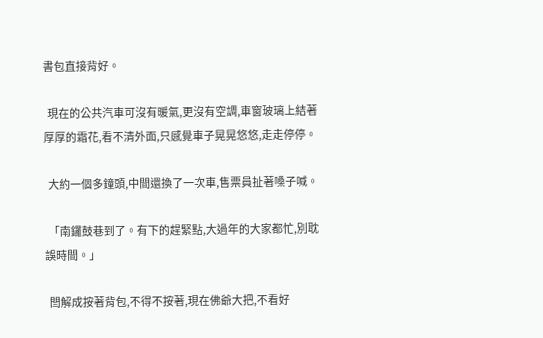書包直接背好。

  現在的公共汽車可沒有暖氣,更沒有空調,車窗玻璃上結著厚厚的霜花,看不清外面,只感覺車子晃晃悠悠,走走停停。

  大約一個多鐘頭,中間還換了一次車,售票員扯著嗓子喊。

  「南鑼鼓巷到了。有下的趕緊點,大過年的大家都忙,別耽誤時間。」

  閆解成按著背包,不得不按著,現在佛爺大把,不看好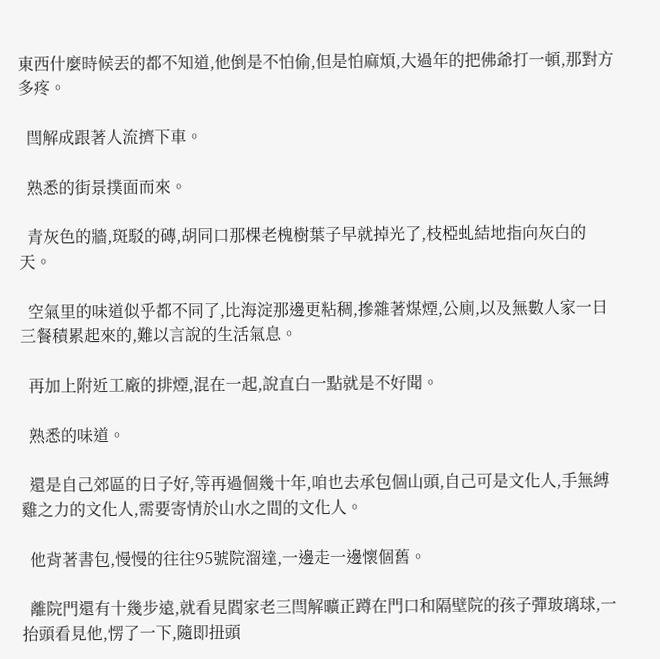東西什麼時候丟的都不知道,他倒是不怕偷,但是怕麻煩,大過年的把佛爺打一頓,那對方多疼。

  閆解成跟著人流擠下車。

  熟悉的街景撲面而來。

  青灰色的牆,斑駁的磚,胡同口那棵老槐樹葉子早就掉光了,枝椏虬結地指向灰白的天。

  空氣里的味道似乎都不同了,比海淀那邊更粘稠,摻雜著煤煙,公廁,以及無數人家一日三餐積累起來的,難以言說的生活氣息。

  再加上附近工廠的排煙,混在一起,說直白一點就是不好聞。

  熟悉的味道。

  還是自己郊區的日子好,等再過個幾十年,咱也去承包個山頭,自己可是文化人,手無縛雞之力的文化人,需要寄情於山水之間的文化人。

  他背著書包,慢慢的往往95號院溜達,一邊走一邊懷個舊。

  離院門還有十幾步遠,就看見閻家老三閆解曠正蹲在門口和隔壁院的孩子彈玻璃球,一抬頭看見他,愣了一下,隨即扭頭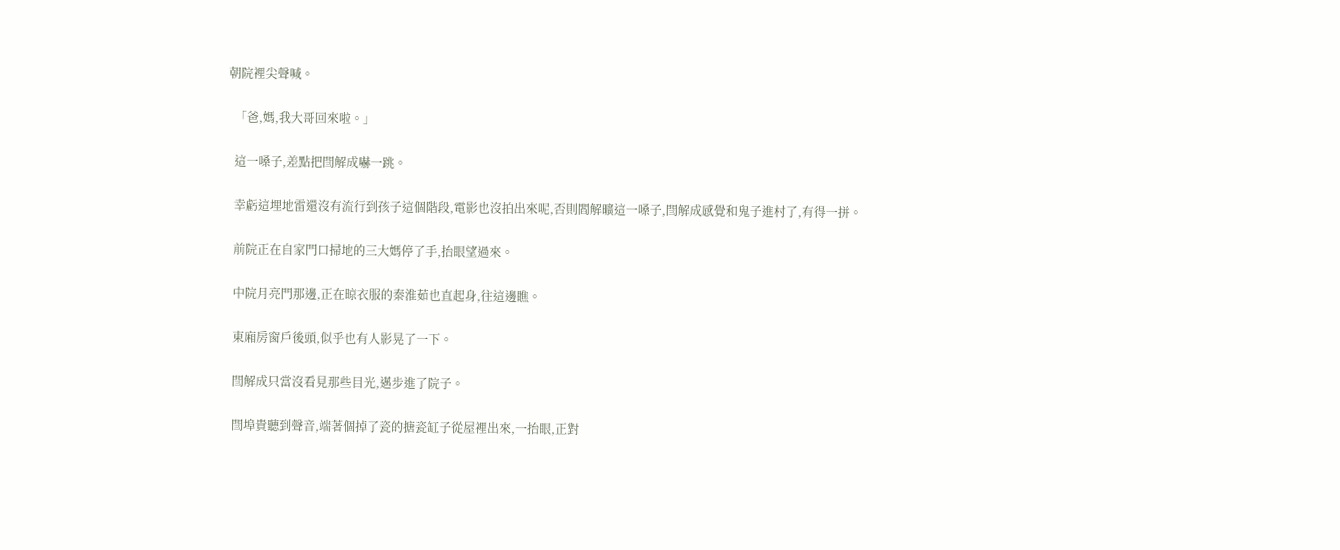朝院裡尖聲喊。

  「爸,媽,我大哥回來啦。」

  這一嗓子,差點把閆解成嚇一跳。

  幸虧這埋地雷還沒有流行到孩子這個階段,電影也沒拍出來呢,否則閻解曠這一嗓子,閆解成感覺和鬼子進村了,有得一拼。

  前院正在自家門口掃地的三大媽停了手,抬眼望過來。

  中院月亮門那邊,正在晾衣服的秦淮茹也直起身,往這邊瞧。

  東廂房窗戶後頭,似乎也有人影晃了一下。

  閆解成只當沒看見那些目光,邁步進了院子。

  閆埠貴聽到聲音,端著個掉了瓷的搪瓷缸子從屋裡出來,一抬眼,正對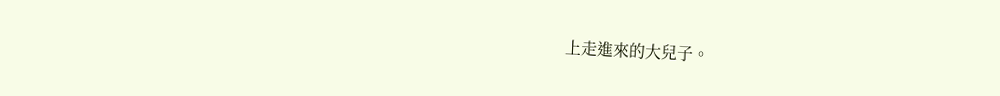上走進來的大兒子。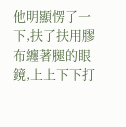他明顯愣了一下,扶了扶用膠布纏著腿的眼鏡,上上下下打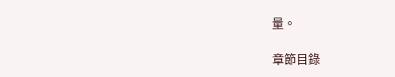量。

章節目錄